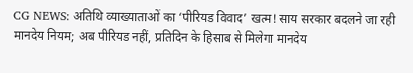CG NEWS: अतिथि व्याख्याताओं का ‘पीरियड विवाद’ खत्म! साय सरकार बदलने जा रही मानदेय नियम; अब पीरियड नहीं, प्रतिदिन के हिसाब से मिलेगा मानदेय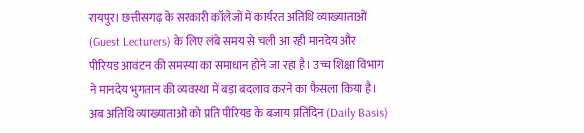रायपुर। छत्तीसगढ़ के सरकारी कॉलेजों में कार्यरत अतिथि व्याख्याताओं (Guest Lecturers) के लिए लंबे समय से चली आ रही मानदेय और पीरियड आवंटन की समस्या का समाधान होने जा रहा है। उच्च शिक्षा विभाग ने मानदेय भुगतान की व्यवस्था में बड़ा बदलाव करने का फैसला किया है। अब अतिथि व्याख्याताओं को प्रति पीरियड के बजाय प्रतिदिन (Daily Basis)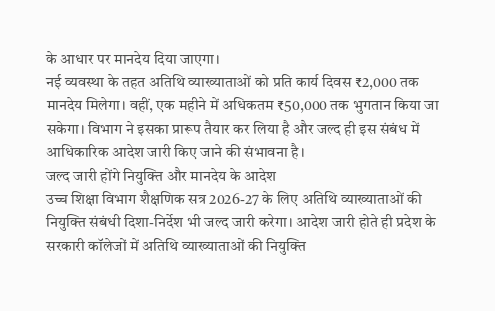के आधार पर मानदेय दिया जाएगा।
नई व्यवस्था के तहत अतिथि व्याख्याताओं को प्रति कार्य दिवस ₹2,000 तक मानदेय मिलेगा। वहीं, एक महीने में अधिकतम ₹50,000 तक भुगतान किया जा सकेगा। विभाग ने इसका प्रारूप तैयार कर लिया है और जल्द ही इस संबंध में आधिकारिक आदेश जारी किए जाने की संभावना है।
जल्द जारी होंगे नियुक्ति और मानदेय के आदेश
उच्च शिक्षा विभाग शैक्षणिक सत्र 2026-27 के लिए अतिथि व्याख्याताओं की नियुक्ति संबंधी दिशा-निर्देश भी जल्द जारी करेगा। आदेश जारी होते ही प्रदेश के सरकारी कॉलेजों में अतिथि व्याख्याताओं की नियुक्ति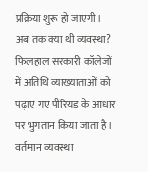प्रक्रिया शुरू हो जाएगी।
अब तक क्या थी व्यवस्था?
फिलहाल सरकारी कॉलेजों में अतिथि व्याख्याताओं को पढ़ाए गए पीरियड के आधार पर भुगतान किया जाता है। वर्तमान व्यवस्था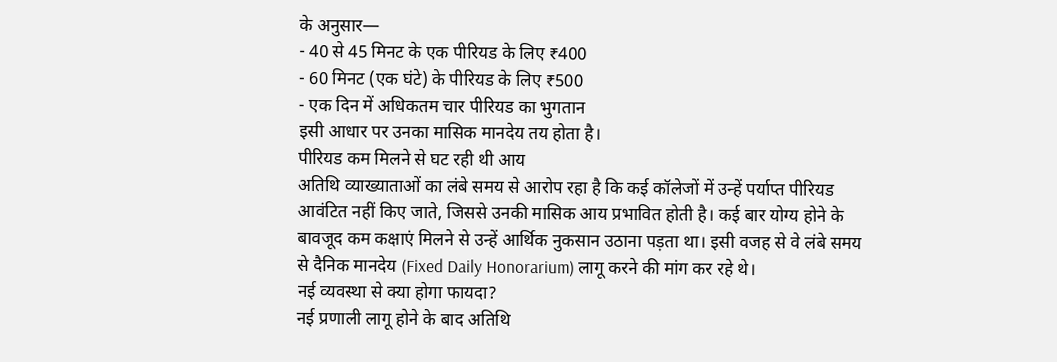के अनुसार—
- 40 से 45 मिनट के एक पीरियड के लिए ₹400
- 60 मिनट (एक घंटे) के पीरियड के लिए ₹500
- एक दिन में अधिकतम चार पीरियड का भुगतान
इसी आधार पर उनका मासिक मानदेय तय होता है।
पीरियड कम मिलने से घट रही थी आय
अतिथि व्याख्याताओं का लंबे समय से आरोप रहा है कि कई कॉलेजों में उन्हें पर्याप्त पीरियड आवंटित नहीं किए जाते, जिससे उनकी मासिक आय प्रभावित होती है। कई बार योग्य होने के बावजूद कम कक्षाएं मिलने से उन्हें आर्थिक नुकसान उठाना पड़ता था। इसी वजह से वे लंबे समय से दैनिक मानदेय (Fixed Daily Honorarium) लागू करने की मांग कर रहे थे।
नई व्यवस्था से क्या होगा फायदा?
नई प्रणाली लागू होने के बाद अतिथि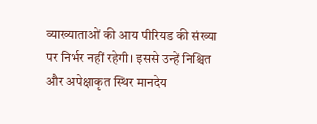व्याख्याताओं की आय पीरियड की संख्या पर निर्भर नहीं रहेगी। इससे उन्हें निश्चित और अपेक्षाकृत स्थिर मानदेय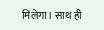मिलेगा। साथ ही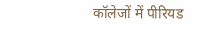कॉलेजों में पीरियड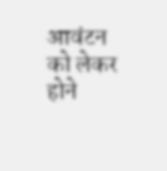आवंटन को लेकर होने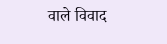वाले विवाद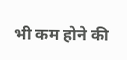भी कम होने की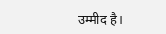उम्मीद है।